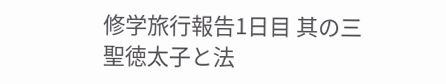修学旅行報告1日目 其の三 聖徳太子と法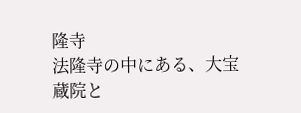隆寺
法隆寺の中にある、大宝蔵院と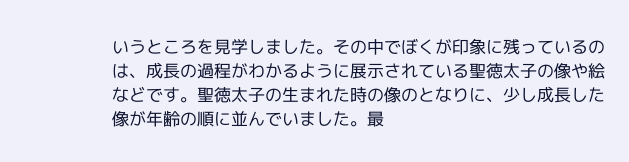いうところを見学しました。その中でぼくが印象に残っているのは、成長の過程がわかるように展示されている聖徳太子の像や絵などです。聖徳太子の生まれた時の像のとなりに、少し成長した像が年齢の順に並んでいました。最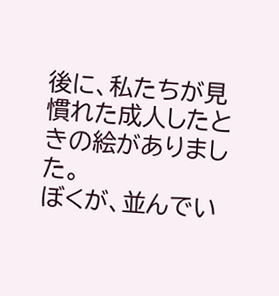後に、私たちが見慣れた成人したときの絵がありました。
ぼくが、並んでい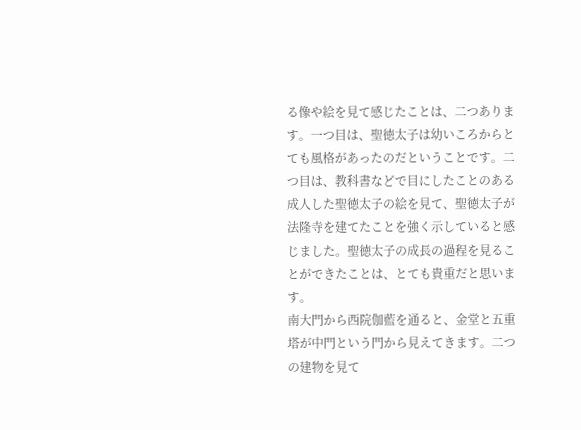る像や絵を見て感じたことは、二つあります。一つ目は、聖徳太子は幼いころからとても風格があったのだということです。二つ目は、教科書などで目にしたことのある成人した聖徳太子の絵を見て、聖徳太子が法隆寺を建てたことを強く示していると感じました。聖徳太子の成長の過程を見ることができたことは、とても貴重だと思います。
南大門から西院伽藍を通ると、金堂と五重塔が中門という門から見えてきます。二つの建物を見て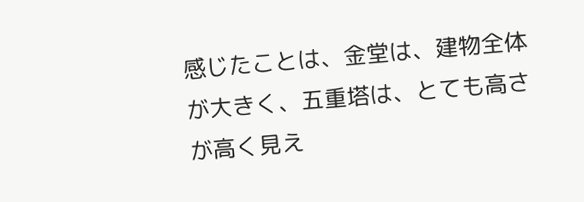感じたことは、金堂は、建物全体が大きく、五重塔は、とても高さが高く見え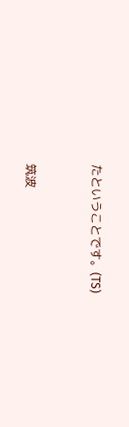たということです。(TS)


筑波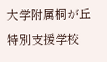大学附属桐が丘特別支援学校